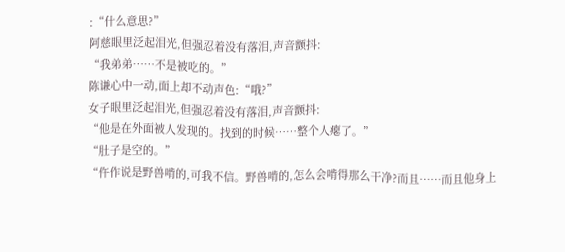:“什么意思?”
阿慈眼里泛起泪光,但强忍着没有落泪,声音颤抖:
“我弟弟……不是被吃的。”
陈谦心中一动,面上却不动声色:“哦?”
女子眼里泛起泪光,但强忍着没有落泪,声音颤抖:
“他是在外面被人发现的。找到的时候……整个人瘪了。”
“肚子是空的。”
“仵作说是野兽啃的,可我不信。野兽啃的,怎么会啃得那么干净?而且……而且他身上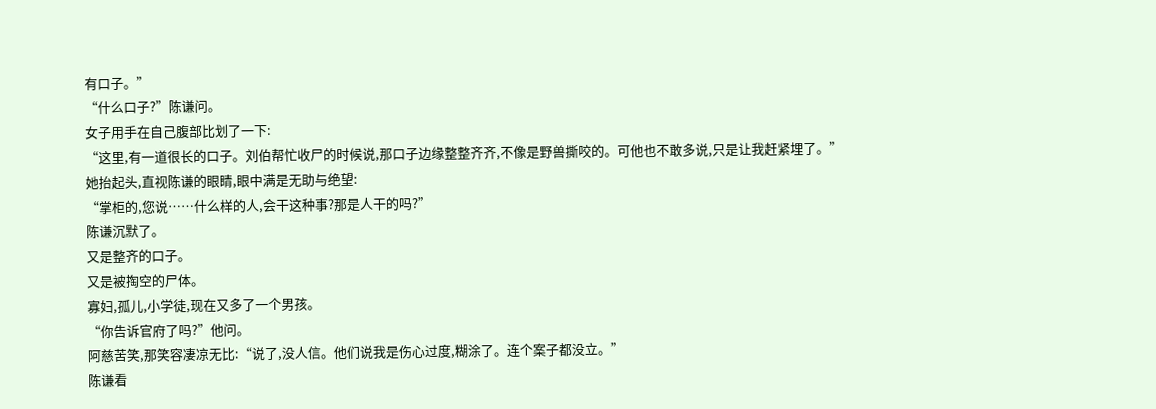有口子。”
“什么口子?”陈谦问。
女子用手在自己腹部比划了一下:
“这里,有一道很长的口子。刘伯帮忙收尸的时候说,那口子边缘整整齐齐,不像是野兽撕咬的。可他也不敢多说,只是让我赶紧埋了。”
她抬起头,直视陈谦的眼睛,眼中满是无助与绝望:
“掌柜的,您说……什么样的人,会干这种事?那是人干的吗?”
陈谦沉默了。
又是整齐的口子。
又是被掏空的尸体。
寡妇,孤儿,小学徒,现在又多了一个男孩。
“你告诉官府了吗?”他问。
阿慈苦笑,那笑容凄凉无比:“说了,没人信。他们说我是伤心过度,糊涂了。连个案子都没立。”
陈谦看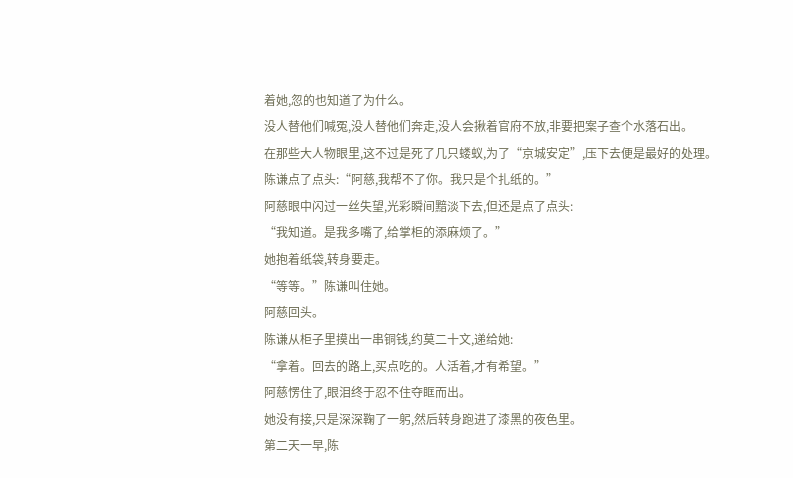着她,忽的也知道了为什么。
没人替他们喊冤,没人替他们奔走,没人会揪着官府不放,非要把案子查个水落石出。
在那些大人物眼里,这不过是死了几只蝼蚁,为了“京城安定”,压下去便是最好的处理。
陈谦点了点头:“阿慈,我帮不了你。我只是个扎纸的。”
阿慈眼中闪过一丝失望,光彩瞬间黯淡下去,但还是点了点头:
“我知道。是我多嘴了,给掌柜的添麻烦了。”
她抱着纸袋,转身要走。
“等等。”陈谦叫住她。
阿慈回头。
陈谦从柜子里摸出一串铜钱,约莫二十文,递给她:
“拿着。回去的路上,买点吃的。人活着,才有希望。”
阿慈愣住了,眼泪终于忍不住夺眶而出。
她没有接,只是深深鞠了一躬,然后转身跑进了漆黑的夜色里。
第二天一早,陈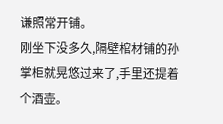谦照常开铺。
刚坐下没多久,隔壁棺材铺的孙掌柜就晃悠过来了,手里还提着个酒壶。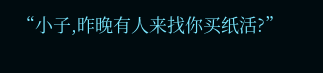“小子,昨晚有人来找你买纸活?”